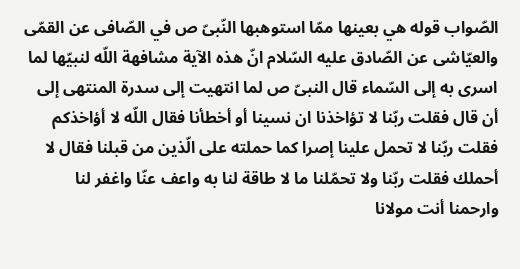الصّواب قوله هي بعينها ممّا استوهبها النّبىّ ص في الصّافى عن القمّى والعيّاشى عن الصّادق عليه السّلام انّ هذه الآية مشافهة اللّه لنبيّها لما اسرى به إلى السّماء قال النبىّ ص لما انتهيت إلى سدرة المنتهى إلى أن قال فقلت ربّنا لا تؤاخذنا ان نسينا أو أخطأنا فقال اللّه لا أؤاخذكم فقلت ربّنا لا تحمل علينا إصرا كما حملته على الّذين من قبلنا فقال لا أحملك فقلت ربّنا ولا تحمّلنا ما لا طاقة لنا به واعف عنّا واغفر لنا وارحمنا أنت مولانا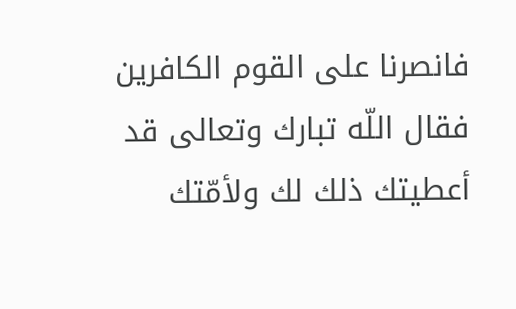فانصرنا على القوم الكافرين فقال اللّه تبارك وتعالى قد أعطيتك ذلك لك ولأمّتك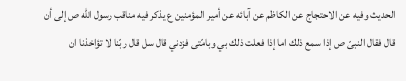الحديث وفيه عن الاحتجاج عن الكاظم عن آبائه عن أمير المؤمنين ع يذكر فيه مناقب رسول اللّه ص إلى أن قال فقال النبىّ ص إذا سمع ذلك اما إذا فعلت ذلك بي وبامّتى فزدني قال سل قال ربّنا لا تؤاخذنا ان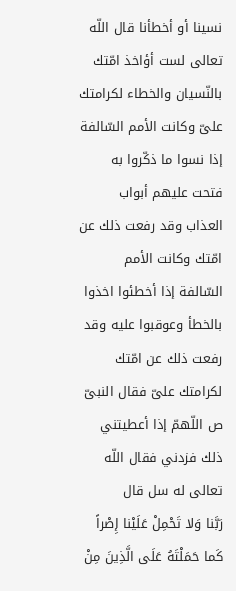نسينا أو أخطأنا قال اللّه تعالى لست أؤاخذ امّتك بالنّسيان والخطاء لكرامتك علىّ وكانت الأمم السّالفة إذا نسوا ما ذكّروا به فتحت عليهم أبواب العذاب وقد رفعت ذلك عن امّتك وكانت الأمم السّالفة إذا أخطئوا اخذوا بالخطأ وعوقبوا عليه وقد رفعت ذلك عن امّتك لكرامتك علىّ فقال النبىّ ص اللّهمّ إذا أعطيتني ذلك فزدني فقال اللّه تعالى له سل قال
رَبَّنا وَلا تَحْمِلْ عَلَيْنا إِصْراً كَما حَمَلْتَهُ عَلَى الَّذِينَ مِنْ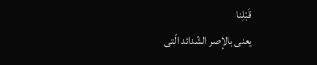قَبْلِنا
يعنى بالإصر الشّدائد الّتى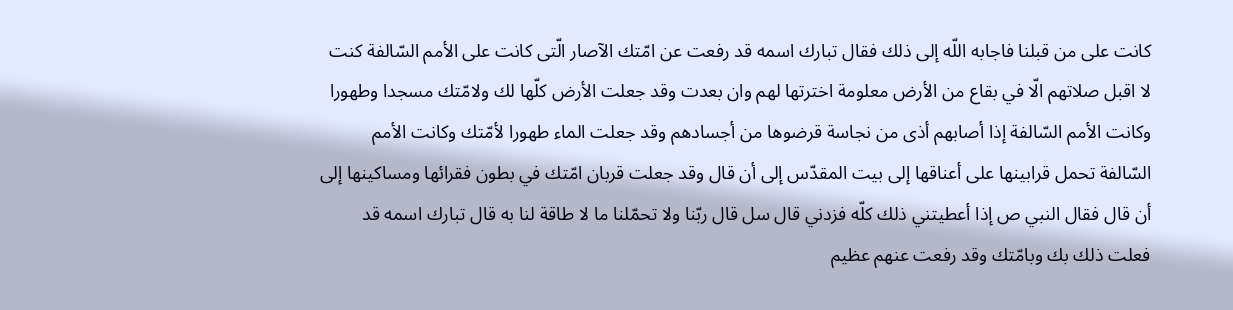كانت على من قبلنا فاجابه اللّه إلى ذلك فقال تبارك اسمه قد رفعت عن امّتك الآصار الّتى كانت على الأمم السّالفة كنت لا اقبل صلاتهم الّا في بقاع من الأرض معلومة اخترتها لهم وان بعدت وقد جعلت الأرض كلّها لك ولامّتك مسجدا وطهورا وكانت الأمم السّالفة إذا أصابهم أذى من نجاسة قرضوها من أجسادهم وقد جعلت الماء طهورا لأمّتك وكانت الأمم السّالفة تحمل قرابينها على أعناقها إلى بيت المقدّس إلى أن قال وقد جعلت قربان امّتك في بطون فقرائها ومساكينها إلى أن قال فقال النبي ص إذا أعطيتني ذلك كلّه فزدني قال سل قال ربّنا ولا تحمّلنا ما لا طاقة لنا به قال تبارك اسمه قد فعلت ذلك بك وبامّتك وقد رفعت عنهم عظيم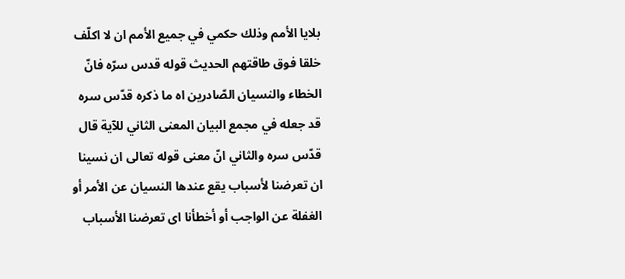بلايا الأمم وذلك حكمي في جميع الأمم ان لا اكلّف خلقا فوق طاقتهم الحديث قوله قدس سرّه فانّ الخطاء والنسيان الصّادرين اه ما ذكره قدّس سره قد جعله في مجمع البيان المعنى الثاني للآية قال قدّس سره والثاني انّ معنى قوله تعالى ان نسينا ان تعرضنا لأسباب يقع عندها النسيان عن الأمر أو الغفلة عن الواجب أو أخطأنا اى تعرضنا الأسباب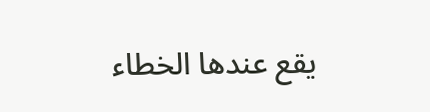يقع عندها الخطاء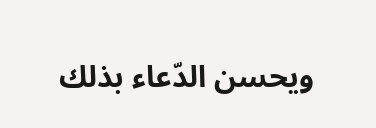ويحسن الدّعاء بذلك